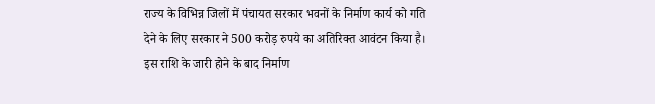राज्य के विभिन्न जिलों में पंचायत सरकार भवनों के निर्माण कार्य को गति देने के लिए सरकार ने 500 करोड़ रुपये का अतिरिक्त आवंटन किया है। इस राशि के जारी होने के बाद निर्माण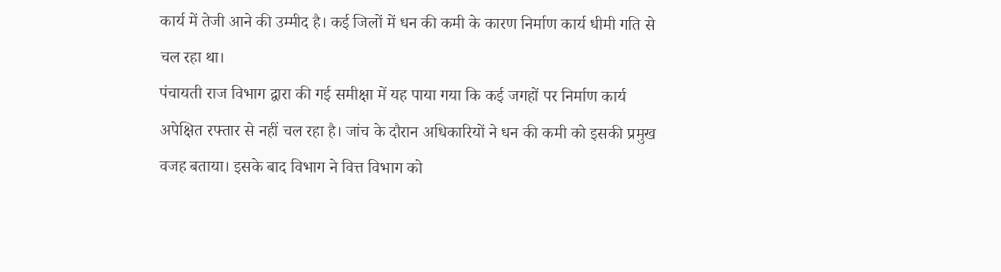कार्य में तेजी आने की उम्मीद है। कई जिलों में धन की कमी के कारण निर्माण कार्य धीमी गति से चल रहा था।
पंचायती राज विभाग द्वारा की गई समीक्षा में यह पाया गया कि कई जगहों पर निर्माण कार्य अपेक्षित रफ्तार से नहीं चल रहा है। जांच के दौरान अधिकारियों ने धन की कमी को इसकी प्रमुख वजह बताया। इसके बाद विभाग ने वित्त विभाग को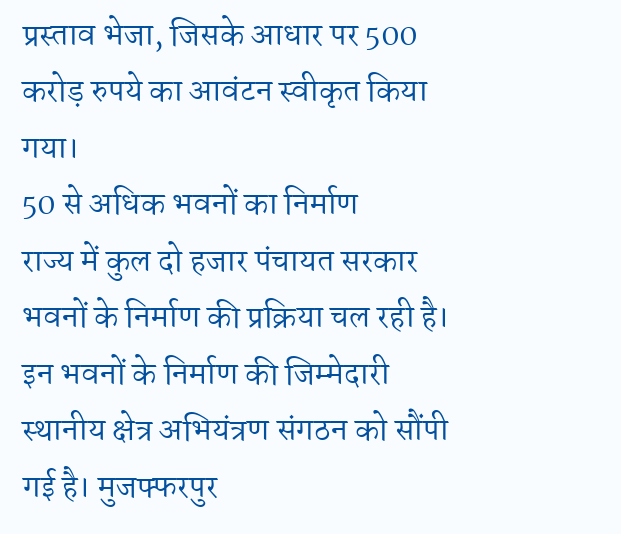प्रस्ताव भेजा, जिसके आधार पर 500 करोड़ रुपये का आवंटन स्वीकृत किया गया।
50 से अधिक भवनों का निर्माण
राज्य में कुल दो हजार पंचायत सरकार भवनों के निर्माण की प्रक्रिया चल रही है। इन भवनों के निर्माण की जिम्मेदारी स्थानीय क्षेत्र अभियंत्रण संगठन को सौंपी गई है। मुजफ्फरपुर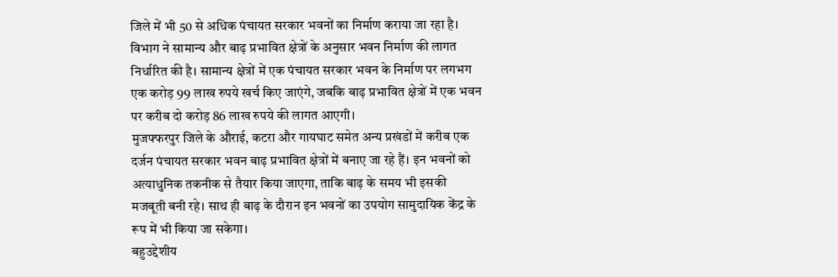जिले में भी 50 से अधिक पंचायत सरकार भवनों का निर्माण कराया जा रहा है।
विभाग ने सामान्य और बाढ़ प्रभावित क्षेत्रों के अनुसार भवन निर्माण की लागत निर्धारित की है। सामान्य क्षेत्रों में एक पंचायत सरकार भवन के निर्माण पर लगभग एक करोड़ 99 लाख रुपये खर्च किए जाएंगे, जबकि बाढ़ प्रभावित क्षेत्रों में एक भवन पर करीब दो करोड़ 86 लाख रुपये की लागत आएगी।
मुजफ्फरपुर जिले के औराई, कटरा और गायघाट समेत अन्य प्रखंडों में करीब एक दर्जन पंचायत सरकार भवन बाढ़ प्रभावित क्षेत्रों में बनाए जा रहे हैं। इन भवनों को अत्याधुनिक तकनीक से तैयार किया जाएगा, ताकि बाढ़ के समय भी इसकी मजबूती बनी रहे। साथ ही बाढ़ के दौरान इन भवनों का उपयोग सामुदायिक केंद्र के रूप में भी किया जा सकेगा।
बहुउद्देशीय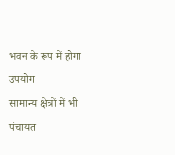भवन के रूप में होगा उपयोग
सामान्य क्षेत्रों में भी पंचायत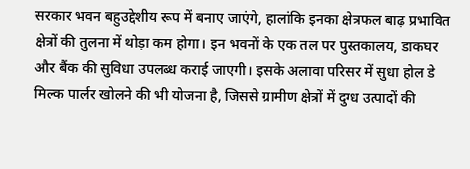सरकार भवन बहुउद्देशीय रूप में बनाए जाएंगे, हालांकि इनका क्षेत्रफल बाढ़ प्रभावित क्षेत्रों की तुलना में थोड़ा कम होगा। इन भवनों के एक तल पर पुस्तकालय, डाकघर और बैंक की सुविधा उपलब्ध कराई जाएगी। इसके अलावा परिसर में सुधा होल डे मिल्क पार्लर खोलने की भी योजना है, जिससे ग्रामीण क्षेत्रों में दुग्ध उत्पादों की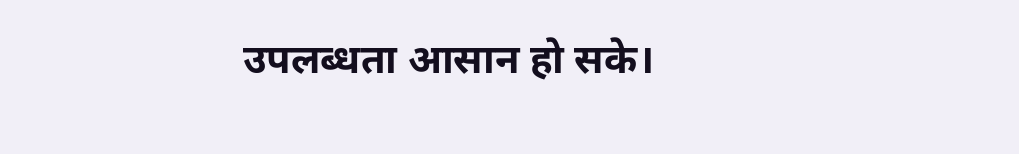उपलब्धता आसान हो सके।